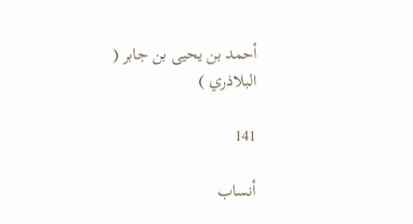أحمد بن يحيى بن جابر ( البلاذري )

141

أنساب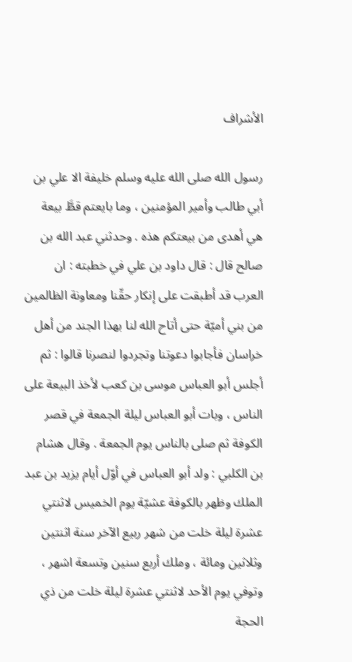الأشراف

رسول الله صلى الله عليه وسلم خليفة الا علي بن أبي طالب وأمير المؤمنين ، وما بايعتم قطَّ بيعة هي أهدى من بيعتكم هذه . وحدثني عبد الله بن صالح قال : قال داود بن علي في خطبته : ان العرب قد أطبقت على إنكار حقّنا ومعاونة الظالمين من بني أميّة حتى أتاح الله لنا بهذا الجند من أهل خراسان فأجابوا دعوتنا وتجردوا لنصرنا قالوا : ثم أجلس أبو العباس موسى بن كعب لأخذ البيعة على الناس ، وبات أبو العباس ليلة الجمعة في قصر الكوفة ثم صلى بالناس يوم الجمعة . وقال هشام بن الكلبي : ولد أبو العباس في أوّل أيام يزيد بن عبد الملك وظهر بالكوفة عشيّة يوم الخميس لاثنتي عشرة ليلة خلت من شهر ربيع الآخر سنة اثنتين وثلاثين ومائة ، وملك أربع سنين وتسعة اشهر ، وتوفي يوم الأحد لاثنتي عشرة ليلة خلت من ذي الحجة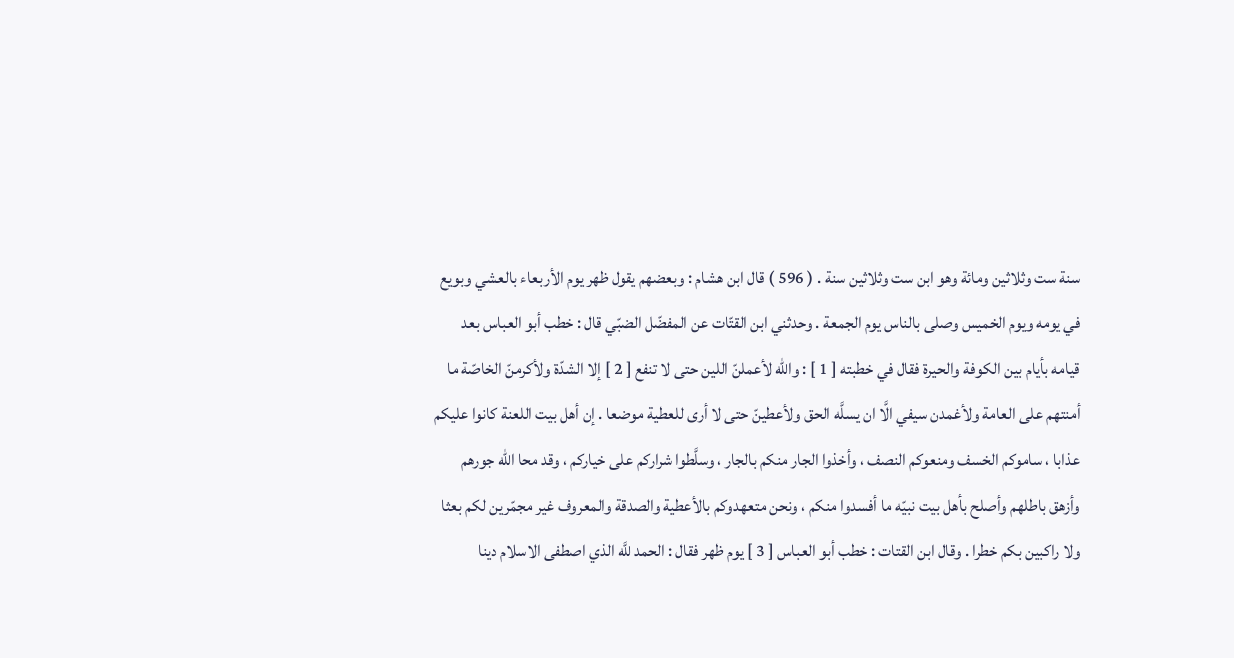سنة ست وثلاثين ومائة وهو ابن ست وثلاثين سنة . ( 596 ) قال ابن هشام : وبعضهم يقول ظهر يوم الأربعاء بالعشي وبويع في يومه ويوم الخميس وصلى بالناس يوم الجمعة . وحدثني ابن القتّات عن المفضّل الضبّي قال : خطب أبو العباس بعد قيامه بأيام بين الكوفة والحيرة فقال في خطبته [ 1 ] : والله لأعملنّ اللين حتى لا تنفع [ 2 ] إلا الشدّة ولأكرمنّ الخاصّة ما أمنتهم على العامة ولأغمدن سيفي الَّا ان يسلَّه الحق ولأعطينّ حتى لا أرى للعطية موضعا . إن أهل بيت اللعنة كانوا عليكم عذابا ، ساموكم الخسف ومنعوكم النصف ، وأخذوا الجار منكم بالجار ، وسلَّطوا شراركم على خياركم ، وقد محا الله جورهم وأزهق باطلهم وأصلح بأهل بيت نبيّه ما أفسدوا منكم ، ونحن متعهدوكم بالأعطية والصدقة والمعروف غير مجمّرين لكم بعثا ولا راكبين بكم خطرا . وقال ابن القتات : خطب أبو العباس [ 3 ] يوم ظهر فقال : الحمد للَّه الذي اصطفى الاسلام دينا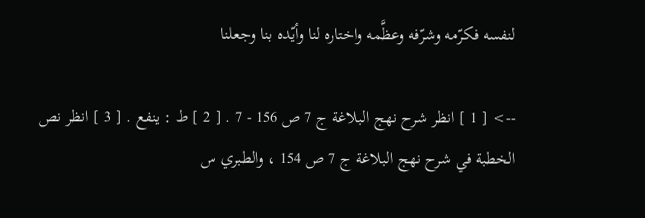لنفسه فكرّمه وشرّفه وعظَّمه واختاره لنا وأيّده بنا وجعلنا

--> [ 1 ] انظر شرح نهج البلاغة ج 7 ص 156 - 7 . [ 2 ] ط : ينفع . [ 3 ] انظر نص الخطبة في شرح نهج البلاغة ج 7 ص 154 ، والطبري س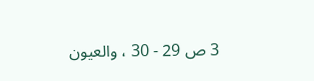3 ص 29 - 30 ، والعيون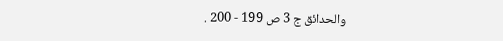والحدائق ج 3 ص 199 - 200 .